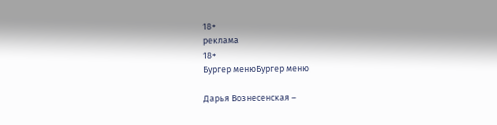18+
реклама
18+
Бургер менюБургер меню

Дарья Вознесенская –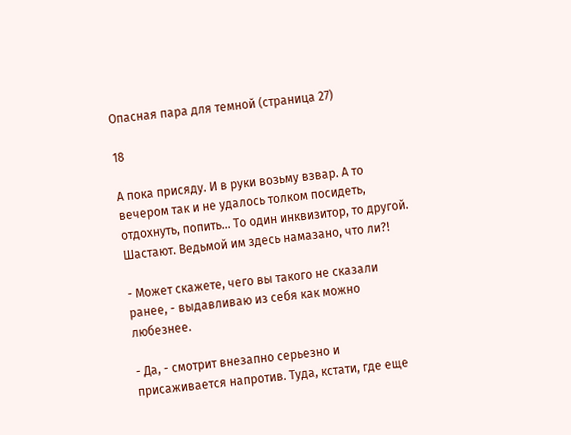Опасная пара для темной (страница 27)

18

А пока присяду. И в руки возьму взвар. А то вечером так и не удалось толком посидеть, отдохнуть, попить… То один инквизитор, то другой. Шастают. Ведьмой им здесь намазано, что ли?!

- Может скажете, чего вы такого не сказали ранее, - выдавливаю из себя как можно любезнее.

- Да, - смотрит внезапно серьезно и присаживается напротив. Туда, кстати, где еще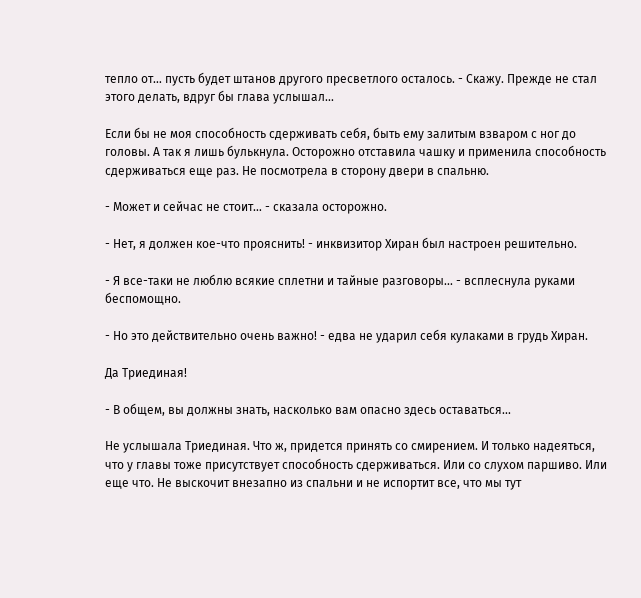тепло от… пусть будет штанов другого пресветлого осталось. - Скажу. Прежде не стал этого делать, вдруг бы глава услышал...

Если бы не моя способность сдерживать себя, быть ему залитым взваром с ног до головы. А так я лишь булькнула. Осторожно отставила чашку и применила способность сдерживаться еще раз. Не посмотрела в сторону двери в спальню.

- Может и сейчас не стоит… - сказала осторожно.

- Нет, я должен кое-что прояснить! - инквизитор Хиран был настроен решительно.

- Я все-таки не люблю всякие сплетни и тайные разговоры... - всплеснула руками беспомощно.

- Но это действительно очень важно! - едва не ударил себя кулаками в грудь Хиран.

Да Триединая!

- В общем, вы должны знать, насколько вам опасно здесь оставаться...

Не услышала Триединая. Что ж, придется принять со смирением. И только надеяться, что у главы тоже присутствует способность сдерживаться. Или со слухом паршиво. Или еще что. Не выскочит внезапно из спальни и не испортит все, что мы тут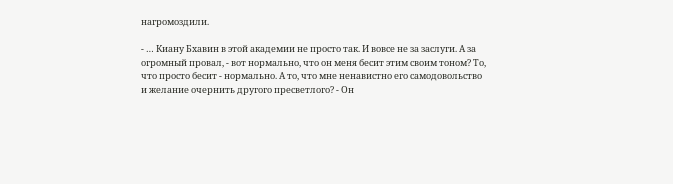нагромоздили.

- … Киану Бхавин в этой академии не просто так. И вовсе не за заслуги. А за огромный провал, - вот нормально, что он меня бесит этим своим тоном? То, что просто бесит - нормально. А то, что мне ненавистно его самодовольство и желание очернить другого пресветлого? - Он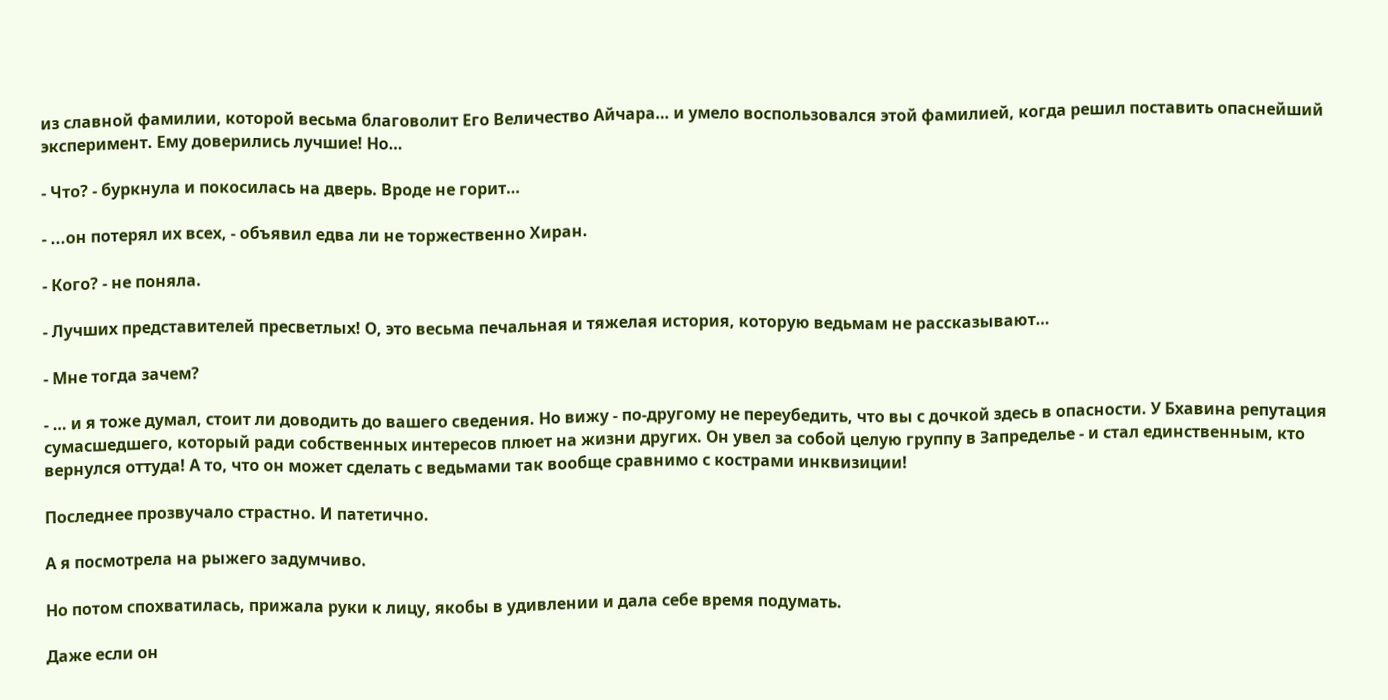из славной фамилии, которой весьма благоволит Его Величество Айчара… и умело воспользовался этой фамилией, когда решил поставить опаснейший эксперимент. Ему доверились лучшие! Но…

- Что? - буркнула и покосилась на дверь. Вроде не горит…

- ...он потерял их всех, - объявил едва ли не торжественно Хиран.

- Кого? - не поняла.

- Лучших представителей пресветлых! О, это весьма печальная и тяжелая история, которую ведьмам не рассказывают…

- Мне тогда зачем?

- … и я тоже думал, стоит ли доводить до вашего сведения. Но вижу - по-другому не переубедить, что вы с дочкой здесь в опасности. У Бхавина репутация сумасшедшего, который ради собственных интересов плюет на жизни других. Он увел за собой целую группу в Запределье - и стал единственным, кто вернулся оттуда! А то, что он может сделать с ведьмами так вообще сравнимо с кострами инквизиции!

Последнее прозвучало страстно. И патетично.

А я посмотрела на рыжего задумчиво.

Но потом спохватилась, прижала руки к лицу, якобы в удивлении и дала себе время подумать.

Даже если он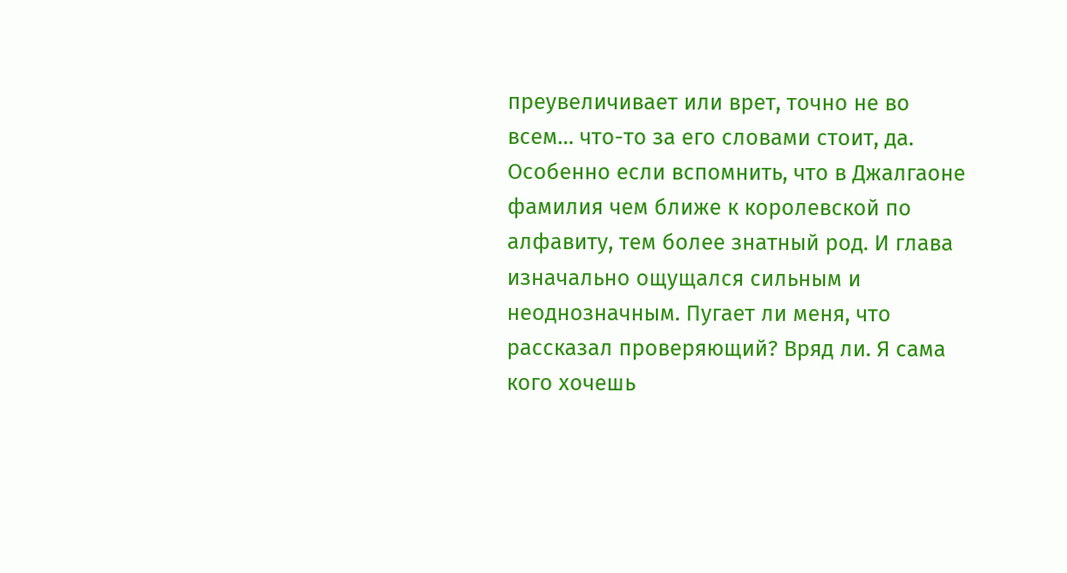преувеличивает или врет, точно не во всем… что-то за его словами стоит, да. Особенно если вспомнить, что в Джалгаоне фамилия чем ближе к королевской по алфавиту, тем более знатный род. И глава изначально ощущался сильным и неоднозначным. Пугает ли меня, что рассказал проверяющий? Вряд ли. Я сама кого хочешь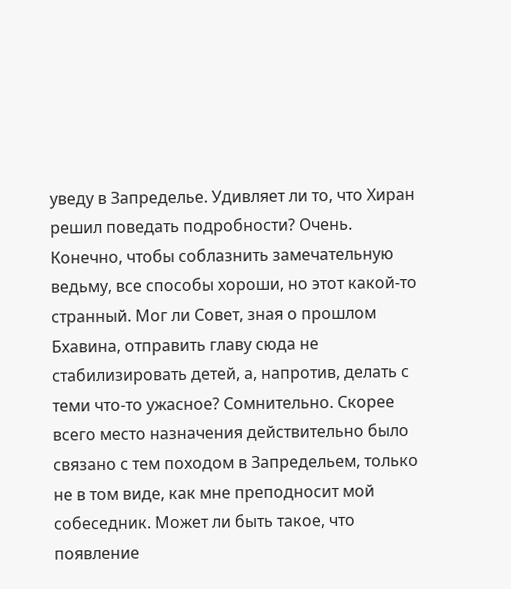уведу в Запределье. Удивляет ли то, что Хиран решил поведать подробности? Очень. Конечно, чтобы соблазнить замечательную ведьму, все способы хороши, но этот какой-то странный. Мог ли Совет, зная о прошлом Бхавина, отправить главу сюда не стабилизировать детей, а, напротив, делать с теми что-то ужасное? Сомнительно. Скорее всего место назначения действительно было связано с тем походом в Запредельем, только не в том виде, как мне преподносит мой собеседник. Может ли быть такое, что появление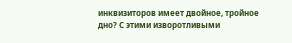инквизиторов имеет двойное, тройное дно? С этими изворотливыми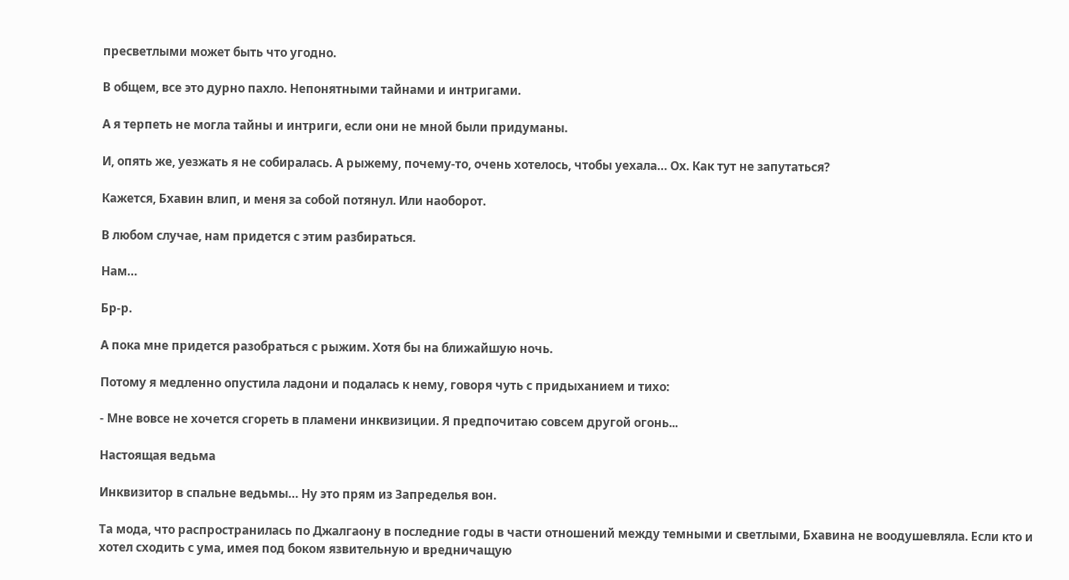пресветлыми может быть что угодно.

В общем, все это дурно пахло. Непонятными тайнами и интригами.

А я терпеть не могла тайны и интриги, если они не мной были придуманы.

И, опять же, уезжать я не собиралась. А рыжему, почему-то, очень хотелось, чтобы уехала… Ох. Как тут не запутаться?

Кажется, Бхавин влип, и меня за собой потянул. Или наоборот.

В любом случае, нам придется с этим разбираться.

Нам…

Бр-р.

А пока мне придется разобраться с рыжим. Хотя бы на ближайшую ночь.

Потому я медленно опустила ладони и подалась к нему, говоря чуть с придыханием и тихо:

- Мне вовсе не хочется сгореть в пламени инквизиции. Я предпочитаю совсем другой огонь...

Настоящая ведьма

Инквизитор в спальне ведьмы… Ну это прям из Запределья вон.

Та мода, что распространилась по Джалгаону в последние годы в части отношений между темными и светлыми, Бхавина не воодушевляла. Если кто и хотел сходить с ума, имея под боком язвительную и вредничащую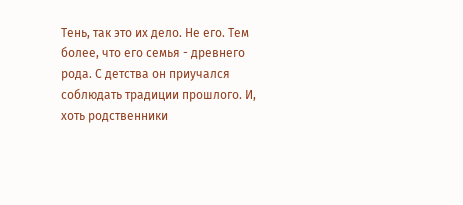Тень, так это их дело. Не его. Тем более, что его семья - древнего рода. С детства он приучался соблюдать традиции прошлого. И, хоть родственники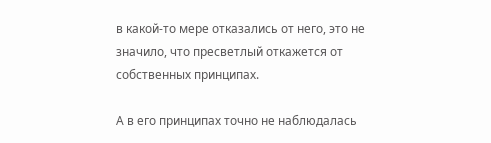в какой-то мере отказались от него, это не значило, что пресветлый откажется от собственных принципах.

А в его принципах точно не наблюдалась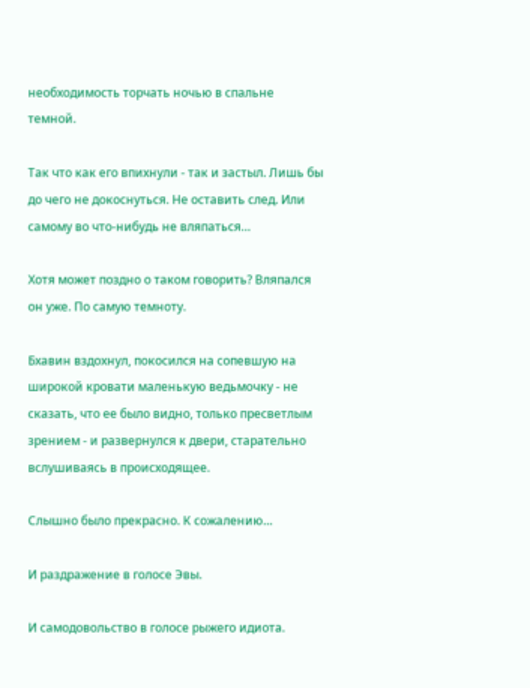необходимость торчать ночью в спальне темной.

Так что как его впихнули - так и застыл. Лишь бы до чего не докоснуться. Не оставить след. Или самому во что-нибудь не вляпаться…

Хотя может поздно о таком говорить? Вляпался он уже. По самую темноту.

Бхавин вздохнул, покосился на сопевшую на широкой кровати маленькую ведьмочку - не сказать, что ее было видно, только пресветлым зрением - и развернулся к двери, старательно вслушиваясь в происходящее.

Слышно было прекрасно. К сожалению…

И раздражение в голосе Эвы.

И самодовольство в голосе рыжего идиота.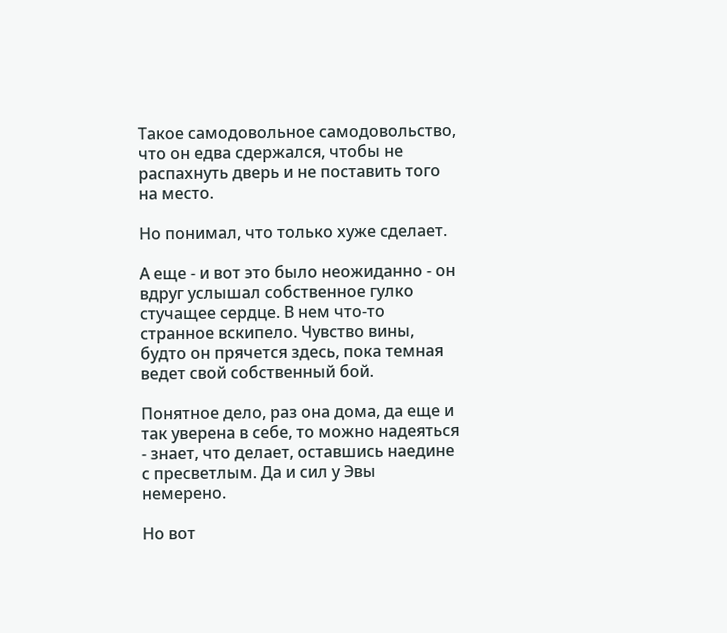Такое самодовольное самодовольство, что он едва сдержался, чтобы не распахнуть дверь и не поставить того на место.

Но понимал, что только хуже сделает.

А еще - и вот это было неожиданно - он вдруг услышал собственное гулко стучащее сердце. В нем что-то странное вскипело. Чувство вины, будто он прячется здесь, пока темная ведет свой собственный бой.

Понятное дело, раз она дома, да еще и так уверена в себе, то можно надеяться - знает, что делает, оставшись наедине с пресветлым. Да и сил у Эвы немерено.

Но вот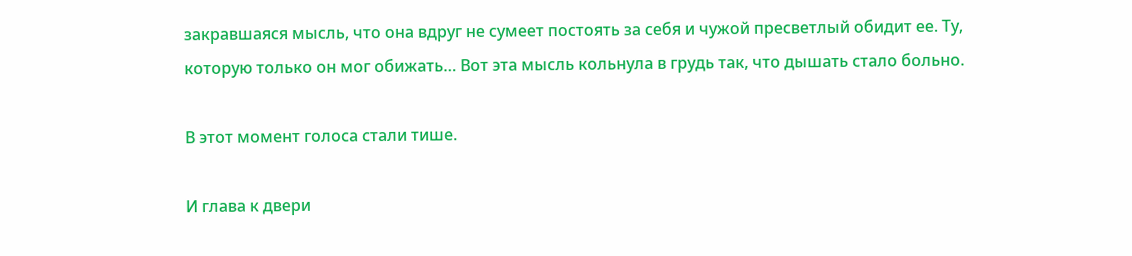закравшаяся мысль, что она вдруг не сумеет постоять за себя и чужой пресветлый обидит ее. Ту, которую только он мог обижать… Вот эта мысль кольнула в грудь так, что дышать стало больно.

В этот момент голоса стали тише.

И глава к двери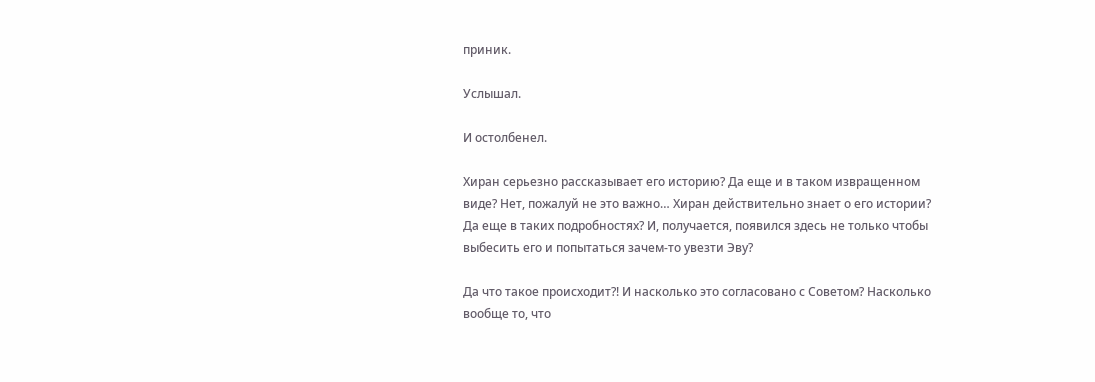приник.

Услышал.

И остолбенел.

Хиран серьезно рассказывает его историю? Да еще и в таком извращенном виде? Нет, пожалуй не это важно… Хиран действительно знает о его истории? Да еще в таких подробностях? И, получается, появился здесь не только чтобы выбесить его и попытаться зачем-то увезти Эву?

Да что такое происходит?! И насколько это согласовано с Советом? Насколько вообще то, что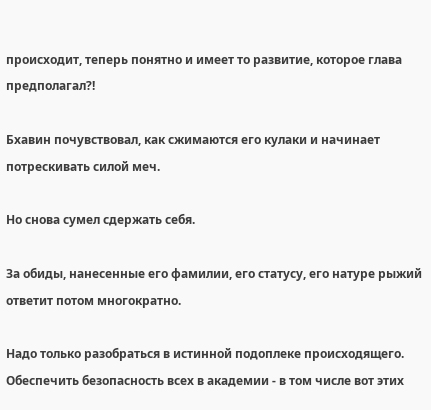происходит, теперь понятно и имеет то развитие, которое глава предполагал?!

Бхавин почувствовал, как сжимаются его кулаки и начинает потрескивать силой меч.

Но снова сумел сдержать себя.

За обиды, нанесенные его фамилии, его статусу, его натуре рыжий ответит потом многократно.

Надо только разобраться в истинной подоплеке происходящего. Обеспечить безопасность всех в академии - в том числе вот этих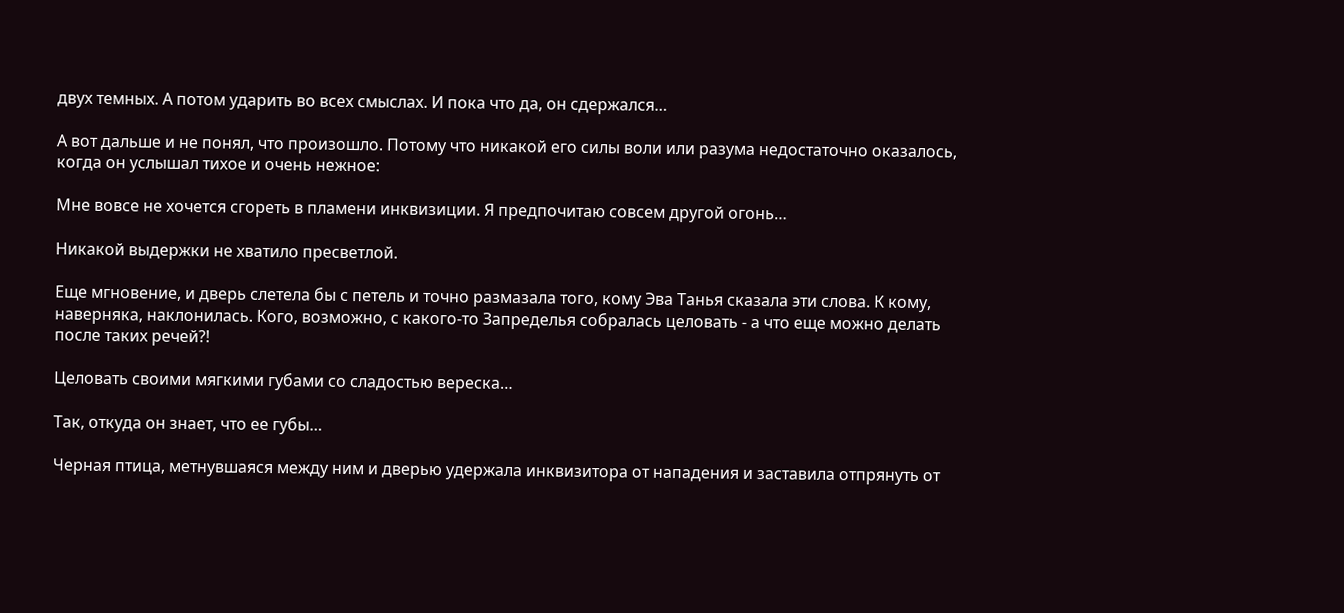двух темных. А потом ударить во всех смыслах. И пока что да, он сдержался…

А вот дальше и не понял, что произошло. Потому что никакой его силы воли или разума недостаточно оказалось, когда он услышал тихое и очень нежное:

Мне вовсе не хочется сгореть в пламени инквизиции. Я предпочитаю совсем другой огонь…

Никакой выдержки не хватило пресветлой.

Еще мгновение, и дверь слетела бы с петель и точно размазала того, кому Эва Танья сказала эти слова. К кому, наверняка, наклонилась. Кого, возможно, с какого-то Запределья собралась целовать - а что еще можно делать после таких речей?!

Целовать своими мягкими губами со сладостью вереска…

Так, откуда он знает, что ее губы…

Черная птица, метнувшаяся между ним и дверью удержала инквизитора от нападения и заставила отпрянуть от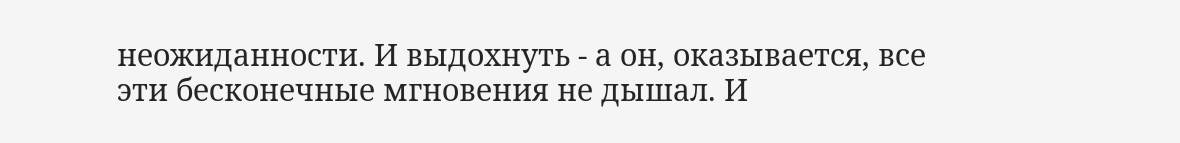неожиданности. И выдохнуть - а он, оказывается, все эти бесконечные мгновения не дышал. И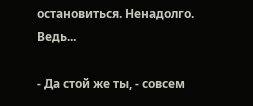остановиться. Ненадолго. Ведь...

- Да стой же ты, - совсем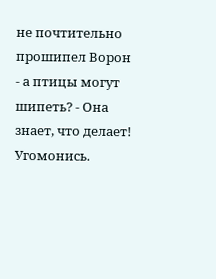не почтительно прошипел Ворон - а птицы могут шипеть? - Она знает, что делает! Угомонись.